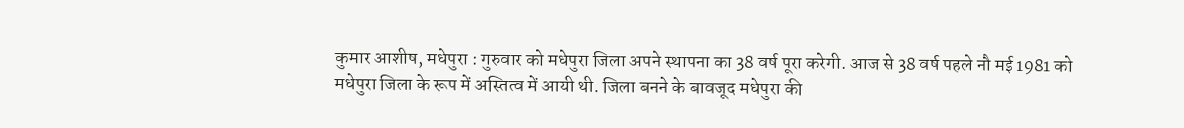कुमार आशीष, मधेपुरा : गुरुवार को मधेपुरा जिला अपने स्थापना का 38 वर्ष पूरा करेगी. आज से 38 वर्ष पहले नौ मई 1981 को मधेपुरा जिला के रूप में अस्तित्व में आयी थी. जिला बनने के बावजूद मधेपुरा की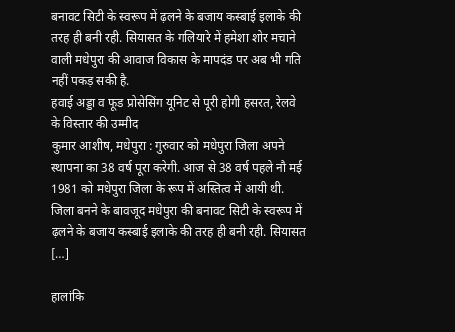बनावट सिटी के स्वरूप में ढ़लने के बजाय कस्बाई इलाके की तरह ही बनी रही. सियासत के गलियारे में हमेशा शोर मचाने वाली मधेपुरा की आवाज विकास के मापदंड पर अब भी गति नहीं पकड़ सकी है.
हवाई अड्डा व फूड प्रोसेसिंग यूनिट से पूरी होगी हसरत, रेलवे के विस्तार की उम्मीद
कुमार आशीष, मधेपुरा : गुरुवार को मधेपुरा जिला अपने स्थापना का 38 वर्ष पूरा करेगी. आज से 38 वर्ष पहले नौ मई 1981 को मधेपुरा जिला के रूप में अस्तित्व में आयी थी. जिला बनने के बावजूद मधेपुरा की बनावट सिटी के स्वरूप में ढ़लने के बजाय कस्बाई इलाके की तरह ही बनी रही. सियासत […]

हालांकि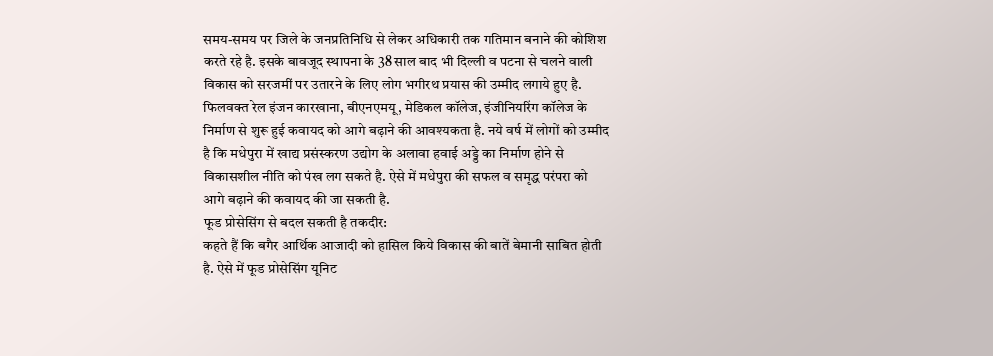समय-समय पर जिले के जनप्रतिनिधि से लेकर अधिकारी तक गतिमान बनाने की कोशिश करते रहे है. इसके बावजूद स्थापना के 38 साल बाद भी दिल्ली व पटना से चलने वाली विकास को सरजमीं पर उतारने के लिए लोग भगीरथ प्रयास की उम्मीद लगाये हुए है.
फिलवक्त रेल इंजन कारखाना, बीएनएमयू, मेडिकल कॉलेज, इंजीनियरिंग कॉलेज के निर्माण से शुरू हुई कवायद को आगे बढ़ाने की आवश्यकता है. नये वर्ष में लोगों को उम्मीद है कि मधेपुरा में खाद्य प्रसंस्करण उद्योग के अलावा हवाई अड्डे का निर्माण होने से विकासशील नीति को पंख लग सकते है. ऐसे में मधेपुरा की सफल व समृद्ध परंपरा को आगे बढ़ाने की कवायद की जा सकती है.
फूड प्रोसेसिंग से बदल सकती है तकदीर:
कहते हैं कि बगैर आर्थिक आजादी को हासिल किये विकास की बातें बेमानी साबित होती है. ऐसे में फूड प्रोसेसिंग यूनिट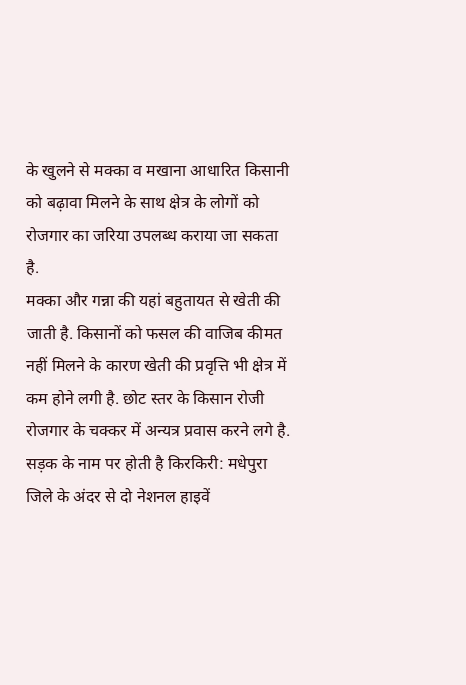के खुलने से मक्का व मखाना आधारित किसानी को बढ़ावा मिलने के साथ क्षेत्र के लोगों को रोजगार का जरिया उपलब्ध कराया जा सकता है.
मक्का और गन्ना की यहां बहुतायत से खेती की जाती है. किसानों को फसल की वाजिब कीमत नहीं मिलने के कारण खेती की प्रवृत्ति भी क्षेत्र में कम होने लगी है. छोट स्तर के किसान रोजी रोजगार के चक्कर में अन्यत्र प्रवास करने लगे है.
सड़क के नाम पर होती है किरकिरी: मधेपुरा जिले के अंदर से दो नेशनल हाइवें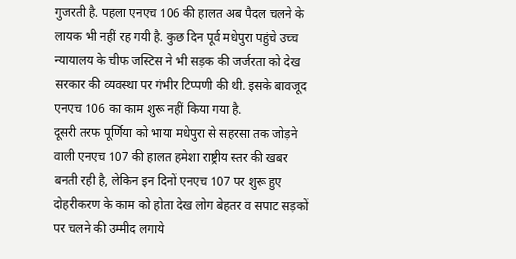गुजरती है. पहला एनएच 106 की हालत अब पैदल चलने के लायक भी नहीं रह गयी है. कुछ दिन पूर्व मधेपुरा पहुंचे उच्च न्यायालय के चीफ जस्टिस ने भी सड़क की जर्जरता को देख सरकार की व्यवस्था पर गंभीर टिप्पणी की थी. इसके बावजूद एनएच 106 का काम शुरू नहीं किया गया है.
दूसरी तरफ पूर्णिया को भाया मधेपुरा से सहरसा तक जोड़ने वाली एनएच 107 की हालत हमेशा राष्ट्रीय स्तर की खबर बनती रही है, लेकिन इन दिनों एनएच 107 पर शुरू हुए दोहरीकरण के काम को होता देख लोग बेहतर व सपाट सड़कों पर चलने की उम्मीद लगाये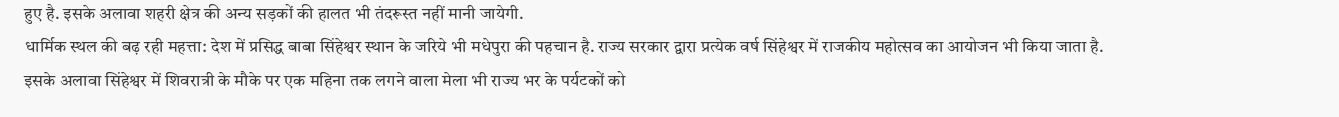हुए है. इसके अलावा शहरी क्षेत्र की अन्य सड़कों की हालत भी तंदरूस्त नहीं मानी जायेगी.
धार्मिक स्थल की बढ़ रही महत्ता: देश में प्रसिद्ध बाबा सिंहेश्वर स्थान के जरिये भी मधेपुरा की पहचान है. राज्य सरकार द्वारा प्रत्येक वर्ष सिंहेश्वर में राजकीय महोत्सव का आयोजन भी किया जाता है.
इसके अलावा सिंहेश्वर में शिवरात्री के मौके पर एक महिना तक लगने वाला मेला भी राज्य भर के पर्यटकों को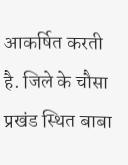आकर्षित करती है. जिले के चौसा प्रखंड स्थित बाबा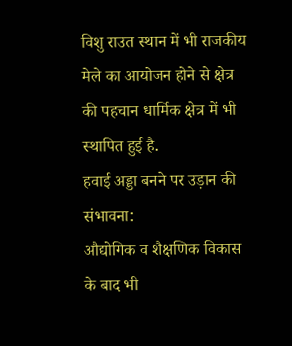विशु राउत स्थान में भी राजकीय मेले का आयोजन होने से क्षेत्र की पहचान धार्मिक क्षेत्र में भी स्थापित हुई है.
हवाई अड्डा बनने पर उड़ान की संभावना:
औद्योगिक व शैक्षणिक विकास के बाद भी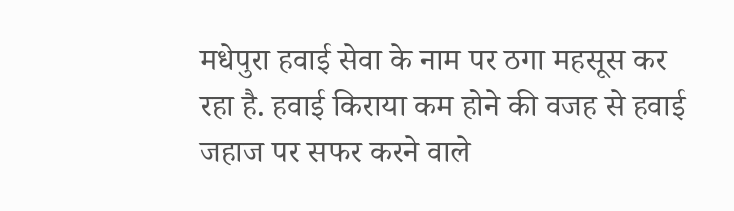मधेपुरा हवाई सेवा के नाम पर ठगा महसूस कर रहा है. हवाई किराया कम होने की वजह से हवाई जहाज पर सफर करने वाले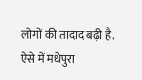लोगों की तादाद बढ़ी है. ऐसे में मधेपुरा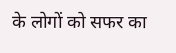के लोगों को सफर का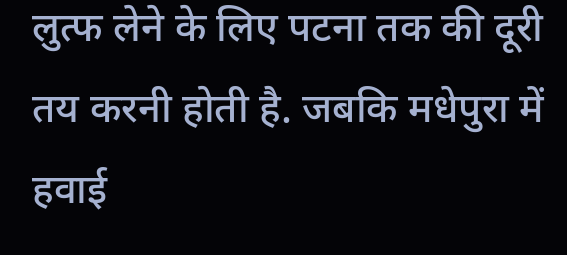लुत्फ लेने के लिए पटना तक की दूरी तय करनी होती है. जबकि मधेपुरा में हवाई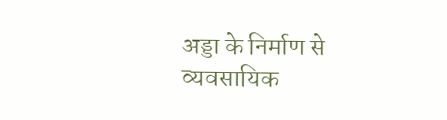अड्डा के निर्माण से व्यवसायिक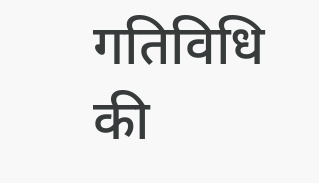गतिविधि की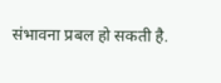संभावना प्रबल हो सकती है.